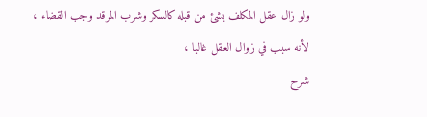ولو زال عقل المكلف بشئ من قبله كالسكر وشرب المرقد وجب القضاء ،
لأنه سبب في زوال العقل غالبا ،
شرح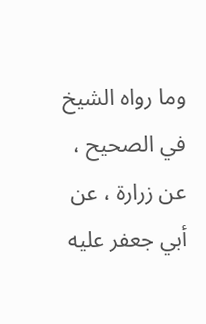وما رواه الشيخ في الصحيح ، عن زرارة ، عن أبي جعفر عليه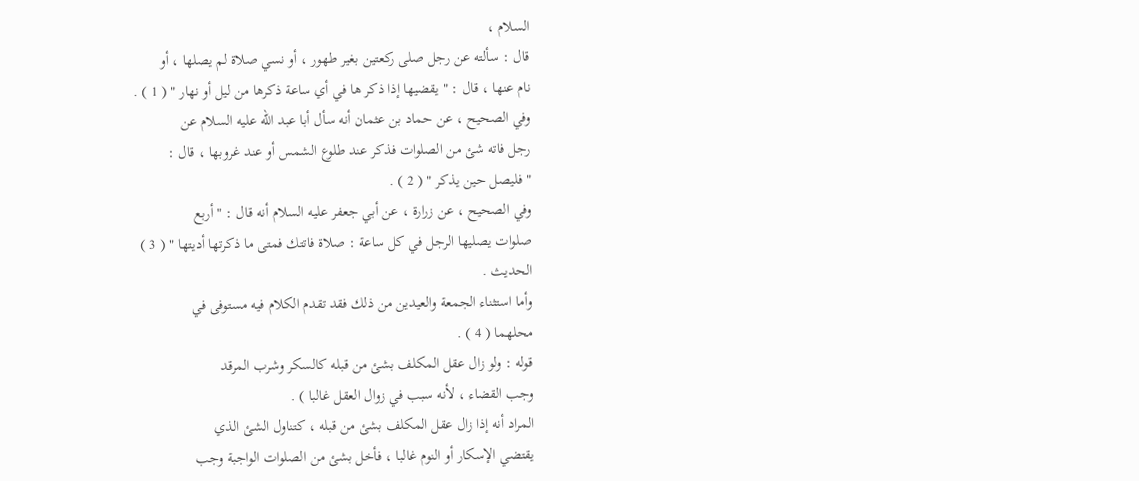السلام ،
قال : سألته عن رجل صلى ركعتين بغير طهور ، أو نسي صلاة لم يصلها ، أو
نام عنها ، قال : " يقضيها إذا ذكر ها في أي ساعة ذكرها من ليل أو نهار " ( 1 ) .
وفي الصحيح ، عن حماد بن عثمان أنه سأل أبا عبد الله عليه السلام عن
رجل فاته شئ من الصلوات فذكر عند طلوع الشمس أو عند غروبها ، قال :
" فليصل حين يذكر " ( 2 ) .
وفي الصحيح ، عن زرارة ، عن أبي جعفر عليه السلام أنه قال : " أربع
صلوات يصليها الرجل في كل ساعة : صلاة فاتتك فمتى ما ذكرتها أديتها " ( 3 )
الحديث .
وأما استثناء الجمعة والعيدين من ذلك فقد تقدم الكلام فيه مستوفى في
محلهما ( 4 ) .
قوله : ولو زال عقل المكلف بشئ من قبله كالسكر وشرب المرقد
وجب القضاء ، لأنه سبب في زوال العقل غالبا ) .
المراد أنه إذا زال عقل المكلف بشئ من قبله ، كتناول الشئ الذي
يقتضي الإسكار أو النوم غالبا ، فأخل بشئ من الصلوات الواجبة وجب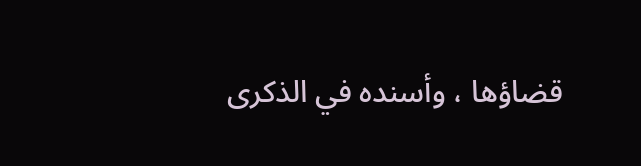قضاؤها ، وأسنده في الذكرى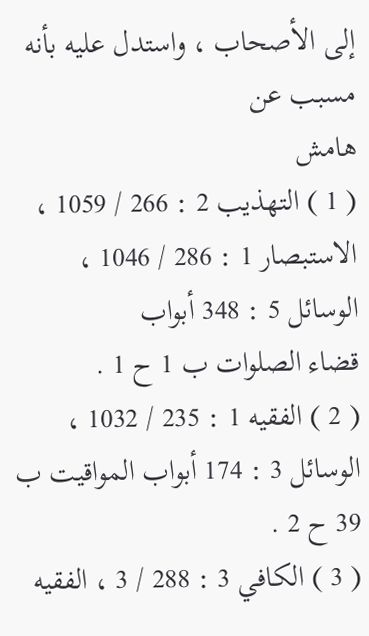إلى الأصحاب ، واستدل عليه بأنه مسبب عن
هامش
( 1 ) التهذيب 2 : 266 / 1059 ، الاستبصار 1 : 286 / 1046 ، الوسائل 5 : 348 أبواب
قضاء الصلوات ب 1 ح 1 .
( 2 ) الفقيه 1 : 235 / 1032 ، الوسائل 3 : 174 أبواب المواقيت ب 39 ح 2 .
( 3 ) الكافي 3 : 288 / 3 ، الفقيه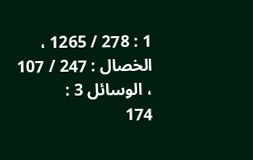1 : 278 / 1265 ، الخصال : 247 / 107 ، الوسائل 3 :
174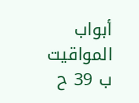أبواب المواقيت ب 39 ح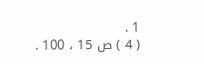1 .
( 4 ) ص 15 ، 100 .